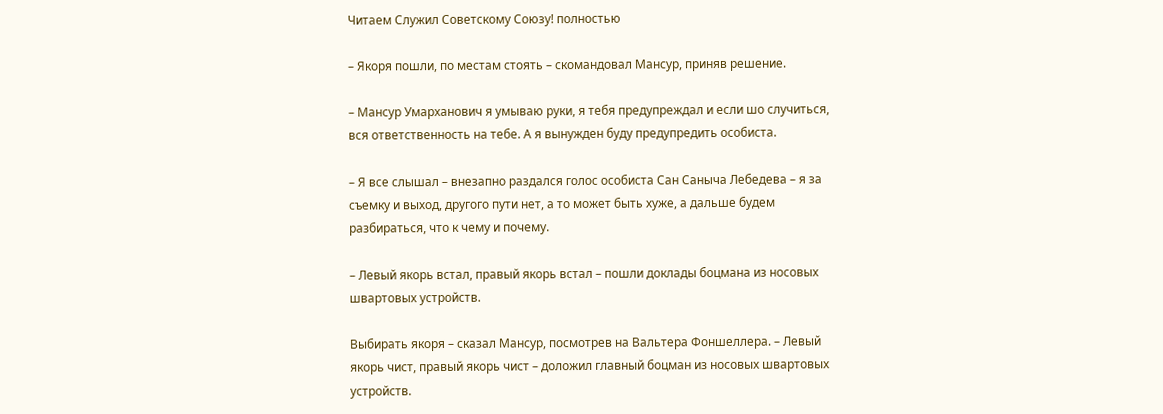Читаем Служил Советскому Союзу! полностью

– Якоря пошли, по местам стоять – скомандовал Мансур, приняв решение.

– Мансур Умарханович я умываю руки, я тебя предупреждал и если шо случиться, вся ответственность на тебе. А я вынужден буду предупредить особиста.

– Я все слышал – внезапно раздался голос особиста Сан Саныча Лебедева – я за съемку и выход, другого пути нет, а то может быть хуже, а дальше будем разбираться, что к чему и почему.

– Левый якорь встал, правый якорь встал – пошли доклады боцмана из носовых швартовых устройств.

Выбирать якоря – сказал Мансур, посмотрев на Вальтера Фоншеллера. – Левый якорь чист, правый якорь чист – доложил главный боцман из носовых швартовых устройств.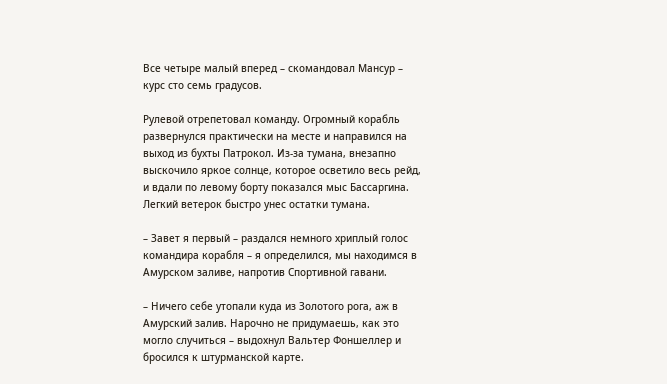Все четыре малый вперед – скомандовал Мансур – курс сто семь градусов.

Рулевой отрепетовал команду. Огромный корабль развернулся практически на месте и направился на выход из бухты Патрокол. Из-за тумана, внезапно выскочило яркое солнце, которое осветило весь рейд, и вдали по левому борту показался мыс Бассаргина. Легкий ветерок быстро унес остатки тумана.

– Завет я первый – раздался немного хриплый голос командира корабля – я определился, мы находимся в Амурском заливе, напротив Спортивной гавани.

– Ничего себе утопали куда из Золотого рога, аж в Амурский залив. Нарочно не придумаешь, как это могло случиться – выдохнул Вальтер Фоншеллер и бросился к штурманской карте.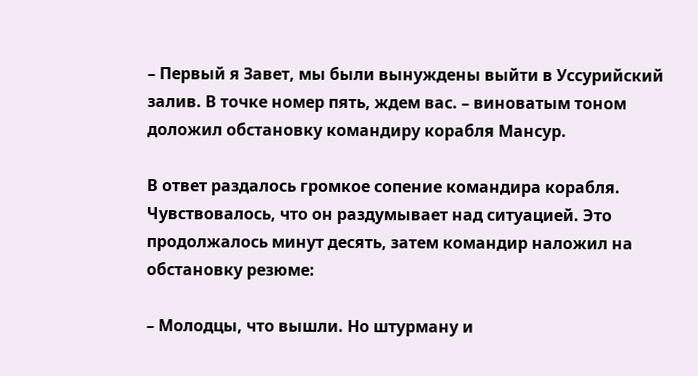– Первый я Завет, мы были вынуждены выйти в Уссурийский залив. В точке номер пять, ждем вас. – виноватым тоном доложил обстановку командиру корабля Мансур.

В ответ раздалось громкое сопение командира корабля. Чувствовалось, что он раздумывает над ситуацией. Это продолжалось минут десять, затем командир наложил на обстановку резюме:

– Молодцы, что вышли. Но штурману и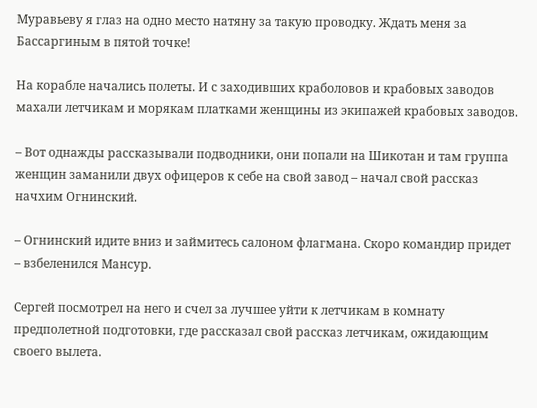Муравьеву я глаз на одно место натяну за такую проводку. Ждать меня за Бассаргиным в пятой точке!

На корабле начались полеты. И с заходивших краболовов и крабовых заводов махали летчикам и морякам платками женщины из экипажей крабовых заводов.

– Вот однажды рассказывали подводники, они попали на Шикотан и там группа женщин заманили двух офицеров к себе на свой завод – начал свой рассказ начхим Огнинский.

– Огнинский идите вниз и займитесь салоном флагмана. Скоро командир придет – взбеленился Мансур.

Сергей посмотрел на него и счел за лучшее уйти к летчикам в комнату предполетной подготовки, где рассказал свой рассказ летчикам, ожидающим своего вылета.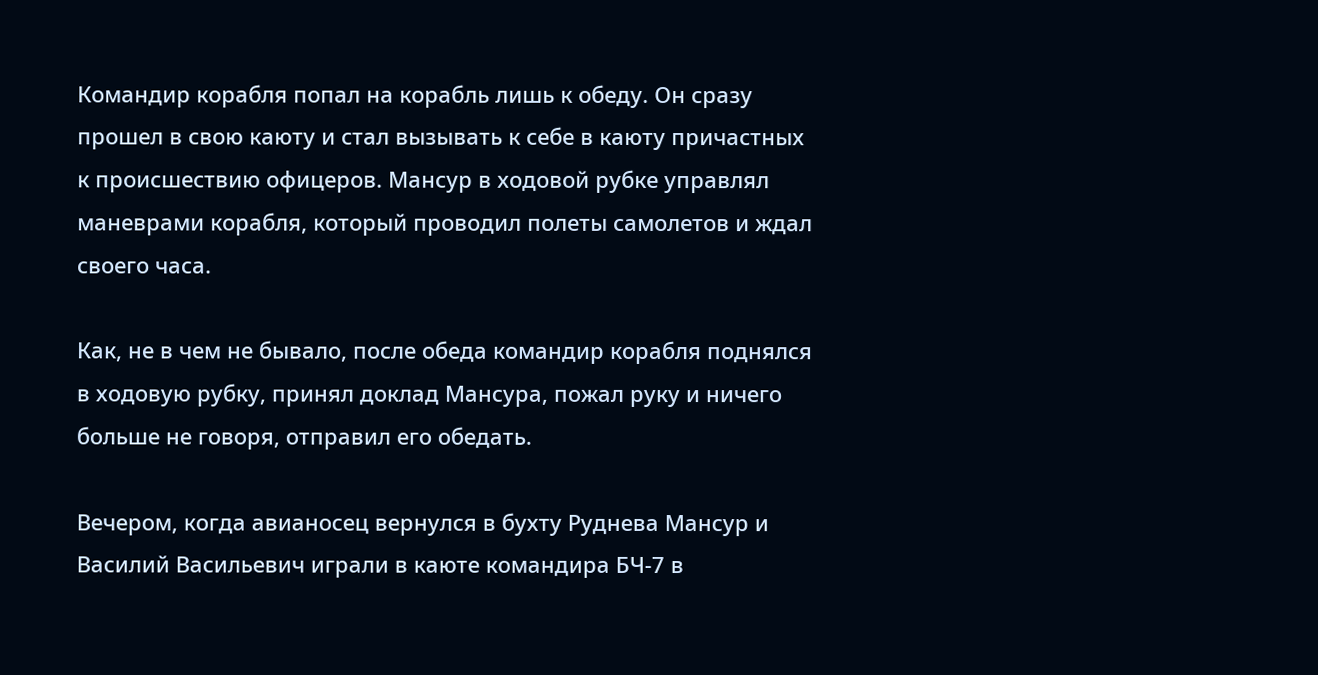Командир корабля попал на корабль лишь к обеду. Он сразу прошел в свою каюту и стал вызывать к себе в каюту причастных к происшествию офицеров. Мансур в ходовой рубке управлял маневрами корабля, который проводил полеты самолетов и ждал своего часа.

Как, не в чем не бывало, после обеда командир корабля поднялся в ходовую рубку, принял доклад Мансура, пожал руку и ничего больше не говоря, отправил его обедать.

Вечером, когда авианосец вернулся в бухту Руднева Мансур и Василий Васильевич играли в каюте командира БЧ-7 в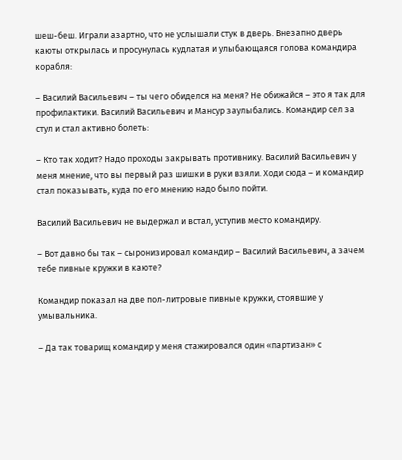шеш-беш. Играли азартно, что не услышали стук в дверь. Внезапно дверь каюты открылась и просунулась кудлатая и улыбающаяся голова командира корабля:

– Василий Васильевич – ты чего обиделся на меня? Не обижайся – это я так для профилактики. Василий Васильевич и Мансур заулыбались. Командир сел за стул и стал активно болеть:

– Кто так ходит? Надо проходы закрывать противнику. Василий Васильевич у меня мнение, что вы первый раз шишки в руки взяли. Ходи сюда – и командир стал показывать, куда по его мнению надо было пойти.

Василий Васильевич не выдержал и встал, уступив место командиру.

– Вот давно бы так – сыронизировал командир – Василий Васильевич, а зачем тебе пивные кружки в каюте?

Командир показал на две пол-литровые пивные кружки, стоявшие у умывальника.

– Да так товарищ командир у меня стажировался один «партизан» с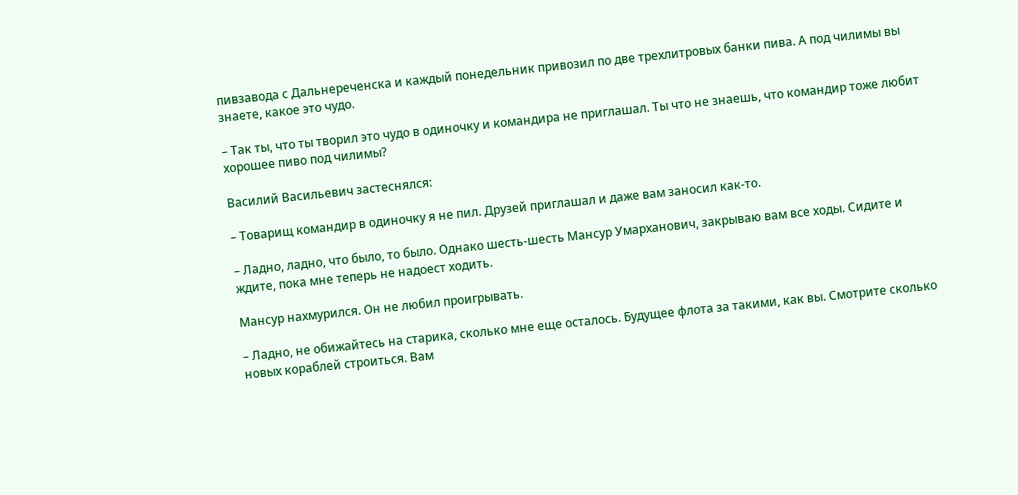пивзавода с Дальнереченска и каждый понедельник привозил по две трехлитровых банки пива. А под чилимы вы знаете, какое это чудо.

– Так ты, что ты творил это чудо в одиночку и командира не приглашал. Ты что не знаешь, что командир тоже любит хорошее пиво под чилимы?

Василий Васильевич застеснялся:

– Товарищ командир в одиночку я не пил. Друзей приглашал и даже вам заносил как-то.

– Ладно, ладно, что было, то было. Однако шесть-шесть Мансур Умарханович, закрываю вам все ходы. Сидите и ждите, пока мне теперь не надоест ходить.

Мансур нахмурился. Он не любил проигрывать.

– Ладно, не обижайтесь на старика, сколько мне еще осталось. Будущее флота за такими, как вы. Смотрите сколько новых кораблей строиться. Вам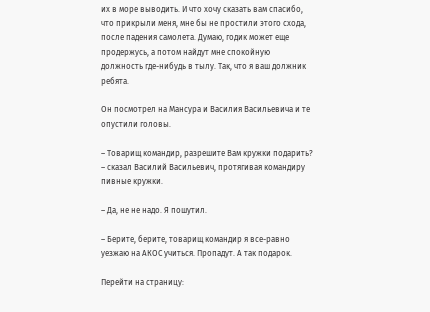их в море выводить. И что хочу сказать вам спасибо, что прикрыли меня, мне бы не простили этого схода, после падения самолета. Думаю, годик может еще продержусь, а потом найдут мне спокойную должность где-нибудь в тылу. Так, что я ваш должник ребята.

Он посмотрел на Мансура и Василия Васильевича и те опустили головы.

– Товарищ командир, разрешите Вам кружки подарить? – сказал Василий Васильевич, протягивая командиру пивные кружки.

– Да, не не надо. Я пошутил.

– Берите, берите, товарищ командир я все-равно уезжаю на АКОС учиться. Пропадут. А так подарок.

Перейти на страницу: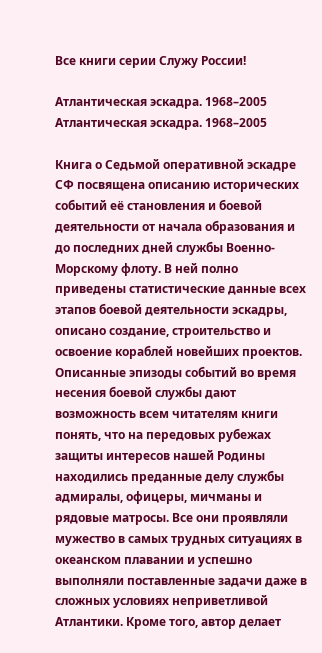Все книги серии Служу России!

Атлантическая эскадра. 1968–2005
Атлантическая эскадра. 1968–2005

Книга о Седьмой оперативной эскадре СФ посвящена описанию исторических событий её становления и боевой деятельности от начала образования и до последних дней службы Военно-Морскому флоту. В ней полно приведены статистические данные всех этапов боевой деятельности эскадры, описано создание, строительство и освоение кораблей новейших проектов. Описанные эпизоды событий во время несения боевой службы дают возможность всем читателям книги понять, что на передовых рубежах защиты интересов нашей Родины находились преданные делу службы адмиралы, офицеры, мичманы и рядовые матросы. Все они проявляли мужество в самых трудных ситуациях в океанском плавании и успешно выполняли поставленные задачи даже в сложных условиях неприветливой Атлантики. Кроме того, автор делает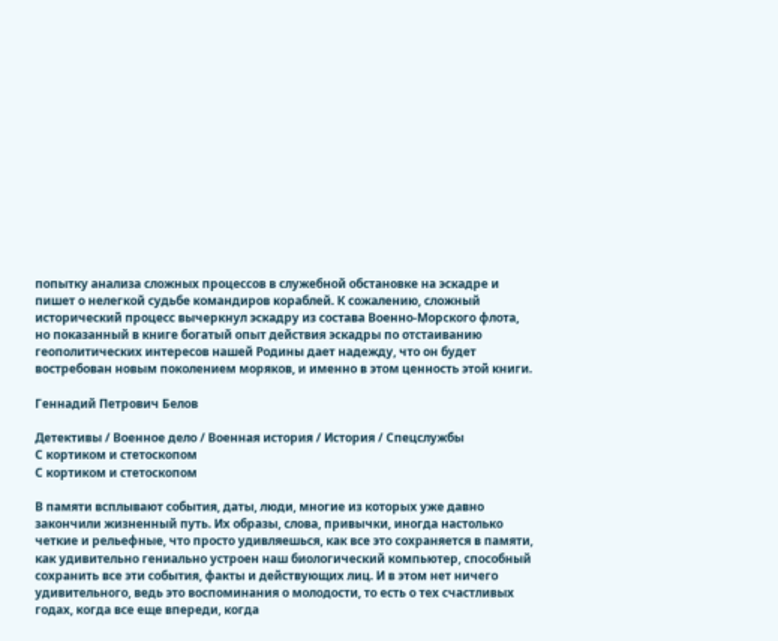попытку анализа сложных процессов в служебной обстановке на эскадре и пишет о нелегкой судьбе командиров кораблей. К сожалению, сложный исторический процесс вычеркнул эскадру из состава Военно-Морского флота, но показанный в книге богатый опыт действия эскадры по отстаиванию геополитических интересов нашей Родины дает надежду, что он будет востребован новым поколением моряков, и именно в этом ценность этой книги.

Геннадий Петрович Белов

Детективы / Военное дело / Военная история / История / Cпецслужбы
С кортиком и стетоскопом
С кортиком и стетоскопом

В памяти всплывают события, даты, люди, многие из которых уже давно закончили жизненный путь. Их образы, слова, привычки, иногда настолько четкие и рельефные, что просто удивляешься, как все это сохраняется в памяти, как удивительно гениально устроен наш биологический компьютер, способный сохранить все эти события, факты и действующих лиц. И в этом нет ничего удивительного, ведь это воспоминания о молодости, то есть о тех счастливых годах, когда все еще впереди, когда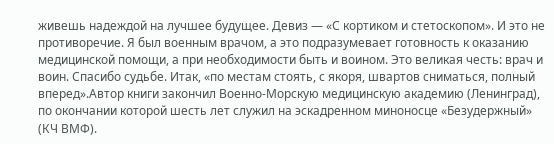живешь надеждой на лучшее будущее. Девиз — «С кортиком и стетоскопом». И это не противоречие. Я был военным врачом, а это подразумевает готовность к оказанию медицинской помощи, а при необходимости быть и воином. Это великая честь: врач и воин. Спасибо судьбе. Итак, «по местам стоять, с якоря, швартов сниматься, полный вперед».Автор книги закончил Военно-Морскую медицинскую академию (Ленинград), по окончании которой шесть лет служил на эскадренном миноносце «Безудержный» (КЧ ВМФ).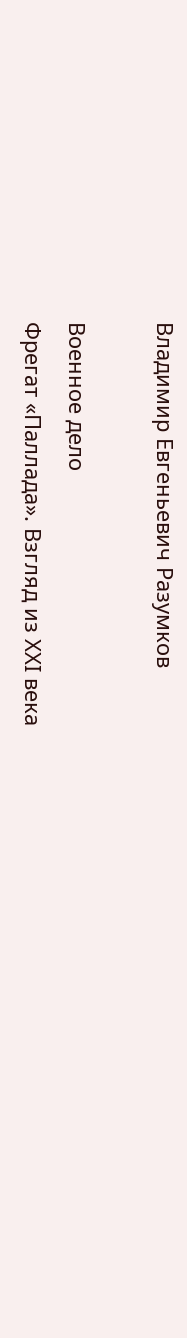Владимир Евгеньевич Разумков

Военное дело
Фрегат «Паллада». Взгляд из XXI века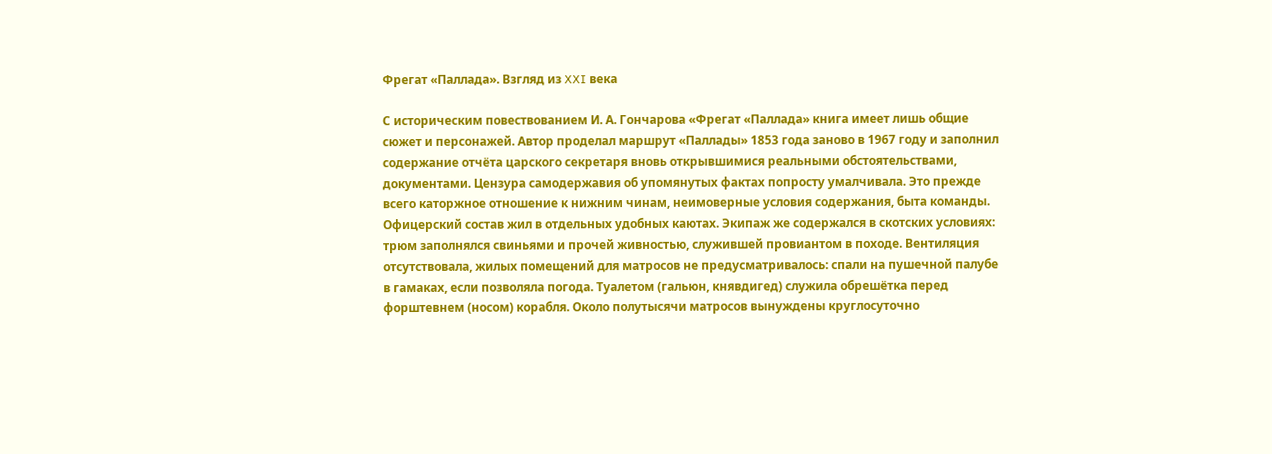Фрегат «Паллада». Взгляд из XXI века

С историческим повествованием И. А. Гончарова «Фрегат «Паллада» книга имеет лишь общие сюжет и персонажей. Автор проделал маршрут «Паллады» 1853 года заново в 1967 году и заполнил содержание отчёта царского секретаря вновь открывшимися реальными обстоятельствами, документами. Цензура самодержавия об упомянутых фактах попросту умалчивала. Это прежде всего каторжное отношение к нижним чинам, неимоверные условия содержания, быта команды. Офицерский состав жил в отдельных удобных каютах. Экипаж же содержался в скотских условиях: трюм заполнялся свиньями и прочей живностью, служившей провиантом в походе. Вентиляция отсутствовала, жилых помещений для матросов не предусматривалось: спали на пушечной палубе в гамаках, если позволяла погода. Туалетом (гальюн, княвдигед) служила обрешётка перед форштевнем (носом) корабля. Около полутысячи матросов вынуждены круглосуточно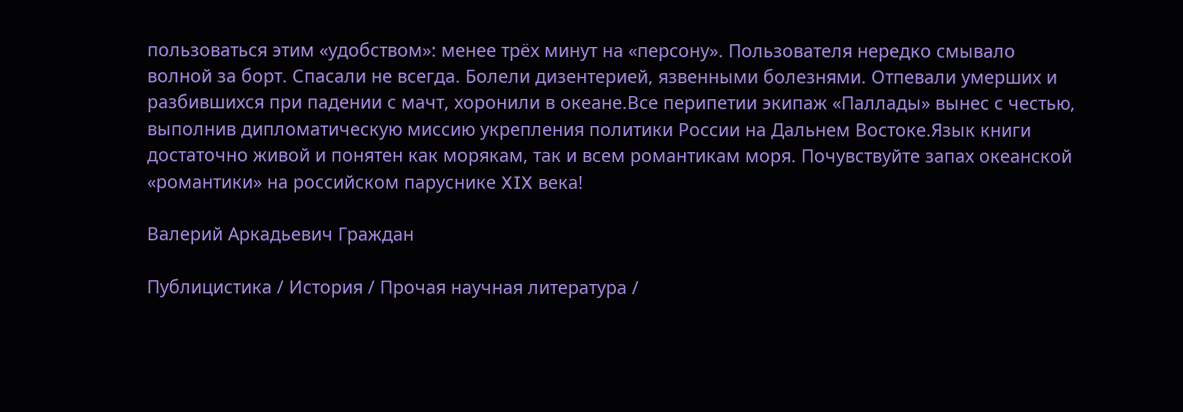пользоваться этим «удобством»: менее трёх минут на «персону». Пользователя нередко смывало волной за борт. Спасали не всегда. Болели дизентерией, язвенными болезнями. Отпевали умерших и разбившихся при падении с мачт, хоронили в океане.Все перипетии экипаж «Паллады» вынес с честью, выполнив дипломатическую миссию укрепления политики России на Дальнем Востоке.Язык книги достаточно живой и понятен как морякам, так и всем романтикам моря. Почувствуйте запах океанской «романтики» на российском паруснике XIX века!

Валерий Аркадьевич Граждан

Публицистика / История / Прочая научная литература /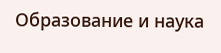Образование и наука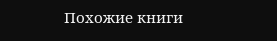Похожие книги